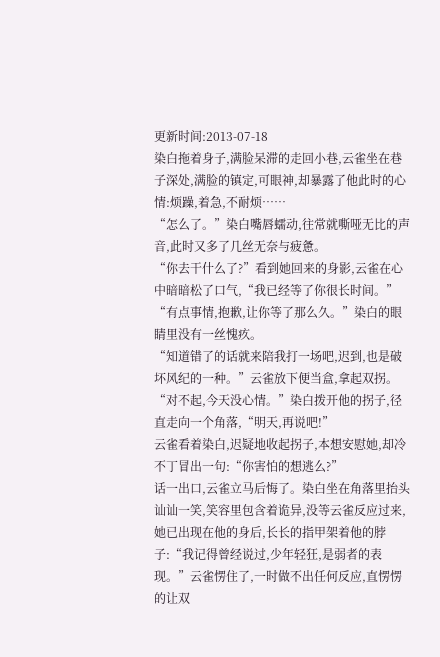更新时间:2013-07-18
染白拖着身子,满脸呆滞的走回小巷,云雀坐在巷子深处,满脸的镇定,可眼神,却暴露了他此时的心情:烦躁,着急,不耐烦……
“怎么了。”染白嘴唇蠕动,往常就嘶哑无比的声音,此时又多了几丝无奈与疲惫。
“你去干什么了?”看到她回来的身影,云雀在心中暗暗松了口气,“我已经等了你很长时间。”
“有点事情,抱歉,让你等了那么久。”染白的眼睛里没有一丝愧疚。
“知道错了的话就来陪我打一场吧,迟到,也是破坏风纪的一种。”云雀放下便当盒,拿起双拐。
“对不起,今天没心情。”染白拨开他的拐子,径直走向一个角落,“明天,再说吧!”
云雀看着染白,迟疑地收起拐子,本想安慰她,却冷不丁冒出一句:“你害怕的想逃么?”
话一出口,云雀立马后悔了。染白坐在角落里抬头讪讪一笑,笑容里包含着诡异,没等云雀反应过来,她已出现在他的身后,长长的指甲架着他的脖子:“我记得曾经说过,少年轻狂,是弱者的表现。”云雀愣住了,一时做不出任何反应,直愣愣的让双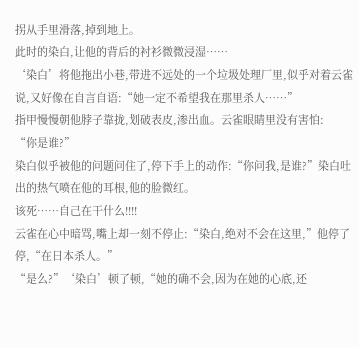拐从手里滑落,掉到地上。
此时的染白,让他的背后的衬衫微微浸湿……
‘染白’将他拖出小巷,带进不远处的一个垃圾处理厂里,似乎对着云雀说,又好像在自言自语:“她一定不希望我在那里杀人……”
指甲慢慢朝他脖子靠拢,划破表皮,渗出血。云雀眼睛里没有害怕:
“你是谁?”
染白似乎被他的问题问住了,停下手上的动作:“你问我,是谁?”染白吐出的热气喷在他的耳根,他的脸微红。
该死……自己在干什么!!!!
云雀在心中暗骂,嘴上却一刻不停止:“染白,绝对不会在这里,”他停了停,“在日本杀人。”
“是么?”‘染白’顿了顿,“她的确不会,因为在她的心底,还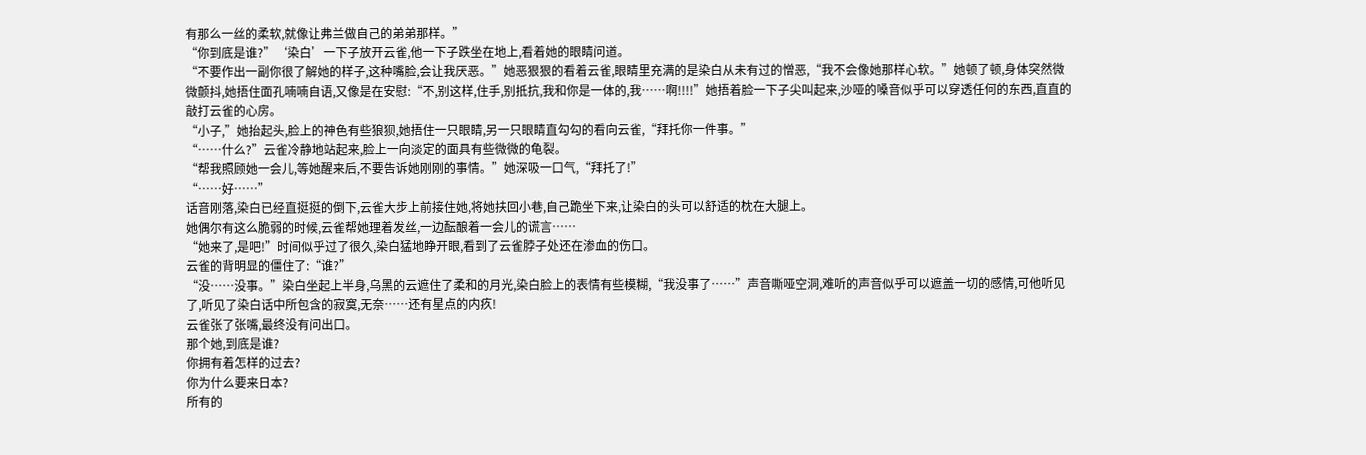有那么一丝的柔软,就像让弗兰做自己的弟弟那样。”
“你到底是谁?”‘染白’一下子放开云雀,他一下子跌坐在地上,看着她的眼睛问道。
“不要作出一副你很了解她的样子,这种嘴脸,会让我厌恶。”她恶狠狠的看着云雀,眼睛里充满的是染白从未有过的憎恶,“我不会像她那样心软。”她顿了顿,身体突然微微颤抖,她捂住面孔喃喃自语,又像是在安慰:“不,别这样,住手,别抵抗,我和你是一体的,我……啊!!!!”她捂着脸一下子尖叫起来,沙哑的嗓音似乎可以穿透任何的东西,直直的敲打云雀的心房。
“小子,”她抬起头,脸上的神色有些狼狈,她捂住一只眼睛,另一只眼睛直勾勾的看向云雀,“拜托你一件事。”
“……什么?”云雀冷静地站起来,脸上一向淡定的面具有些微微的龟裂。
“帮我照顾她一会儿,等她醒来后,不要告诉她刚刚的事情。”她深吸一口气,“拜托了!”
“……好……”
话音刚落,染白已经直挺挺的倒下,云雀大步上前接住她,将她扶回小巷,自己跪坐下来,让染白的头可以舒适的枕在大腿上。
她偶尔有这么脆弱的时候,云雀帮她理着发丝,一边酝酿着一会儿的谎言……
“她来了,是吧!”时间似乎过了很久,染白猛地睁开眼,看到了云雀脖子处还在渗血的伤口。
云雀的背明显的僵住了:“谁?”
“没……没事。”染白坐起上半身,乌黑的云遮住了柔和的月光,染白脸上的表情有些模糊,“我没事了……”声音嘶哑空洞,难听的声音似乎可以遮盖一切的感情,可他听见了,听见了染白话中所包含的寂寞,无奈……还有星点的内疚!
云雀张了张嘴,最终没有问出口。
那个她,到底是谁?
你拥有着怎样的过去?
你为什么要来日本?
所有的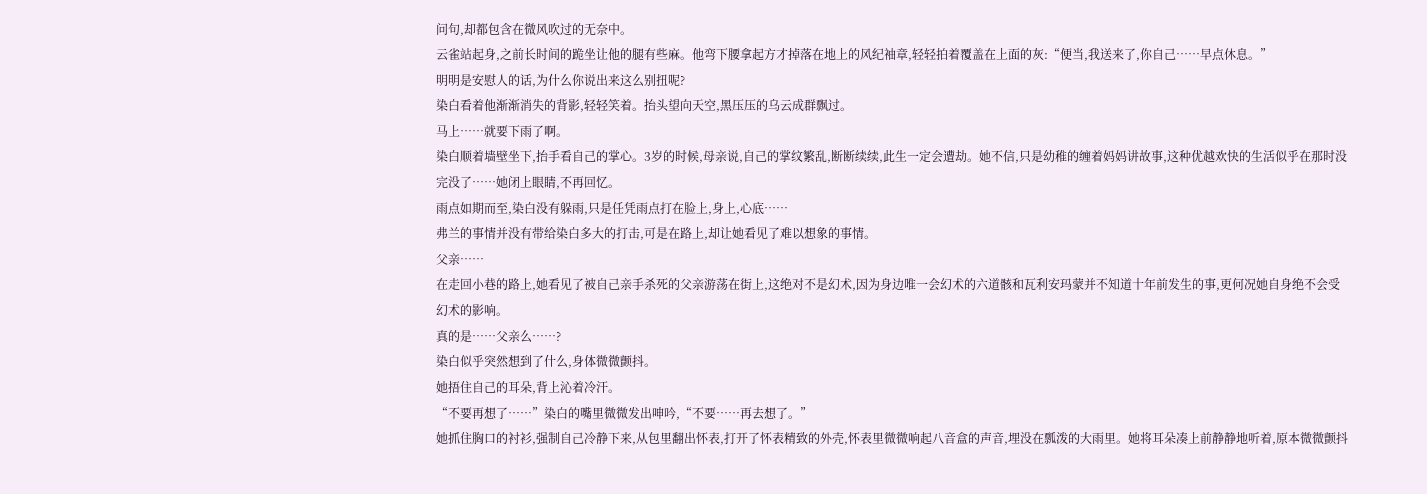问句,却都包含在微风吹过的无奈中。
云雀站起身,之前长时间的跪坐让他的腿有些麻。他弯下腰拿起方才掉落在地上的风纪袖章,轻轻拍着覆盖在上面的灰:“便当,我送来了,你自己……早点休息。”
明明是安慰人的话,为什么你说出来这么别扭呢?
染白看着他渐渐消失的背影,轻轻笑着。抬头望向天空,黑压压的乌云成群飘过。
马上……就要下雨了啊。
染白顺着墙壁坐下,抬手看自己的掌心。3岁的时候,母亲说,自己的掌纹繁乱,断断续续,此生一定会遭劫。她不信,只是幼稚的缠着妈妈讲故事,这种优越欢快的生活似乎在那时没完没了……她闭上眼睛,不再回忆。
雨点如期而至,染白没有躲雨,只是任凭雨点打在脸上,身上,心底……
弗兰的事情并没有带给染白多大的打击,可是在路上,却让她看见了难以想象的事情。
父亲……
在走回小巷的路上,她看见了被自己亲手杀死的父亲游荡在街上,这绝对不是幻术,因为身边唯一会幻术的六道骸和瓦利安玛蒙并不知道十年前发生的事,更何况她自身绝不会受幻术的影响。
真的是……父亲么……?
染白似乎突然想到了什么,身体微微颤抖。
她捂住自己的耳朵,背上沁着冷汗。
“不要再想了……”染白的嘴里微微发出呻吟,“不要……再去想了。”
她抓住胸口的衬衫,强制自己冷静下来,从包里翻出怀表,打开了怀表精致的外壳,怀表里微微响起八音盒的声音,埋没在瓢泼的大雨里。她将耳朵凑上前静静地听着,原本微微颤抖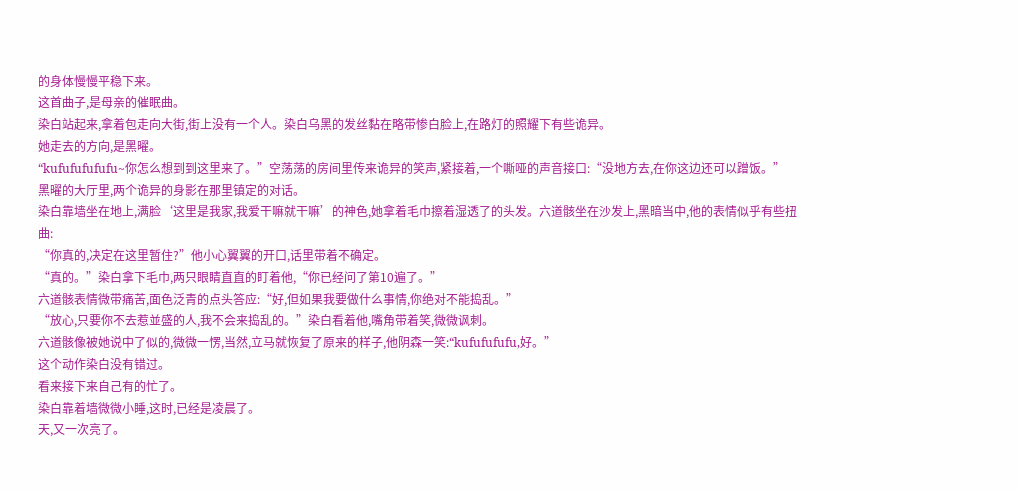的身体慢慢平稳下来。
这首曲子,是母亲的催眠曲。
染白站起来,拿着包走向大街,街上没有一个人。染白乌黑的发丝黏在略带惨白脸上,在路灯的照耀下有些诡异。
她走去的方向,是黑曜。
“kufufufufufu~你怎么想到到这里来了。”空荡荡的房间里传来诡异的笑声,紧接着,一个嘶哑的声音接口:“没地方去,在你这边还可以蹭饭。”
黑曜的大厅里,两个诡异的身影在那里镇定的对话。
染白靠墙坐在地上,满脸‘这里是我家,我爱干嘛就干嘛’的神色,她拿着毛巾擦着湿透了的头发。六道骸坐在沙发上,黑暗当中,他的表情似乎有些扭曲:
“你真的,决定在这里暂住?”他小心翼翼的开口,话里带着不确定。
“真的。”染白拿下毛巾,两只眼睛直直的盯着他,“你已经问了第10遍了。”
六道骸表情微带痛苦,面色泛青的点头答应:“好,但如果我要做什么事情,你绝对不能捣乱。”
“放心,只要你不去惹並盛的人,我不会来捣乱的。”染白看着他,嘴角带着笑,微微讽刺。
六道骸像被她说中了似的,微微一愣,当然,立马就恢复了原来的样子,他阴森一笑:“kufufufufu,好。”
这个动作染白没有错过。
看来接下来自己有的忙了。
染白靠着墙微微小睡,这时,已经是凌晨了。
天,又一次亮了。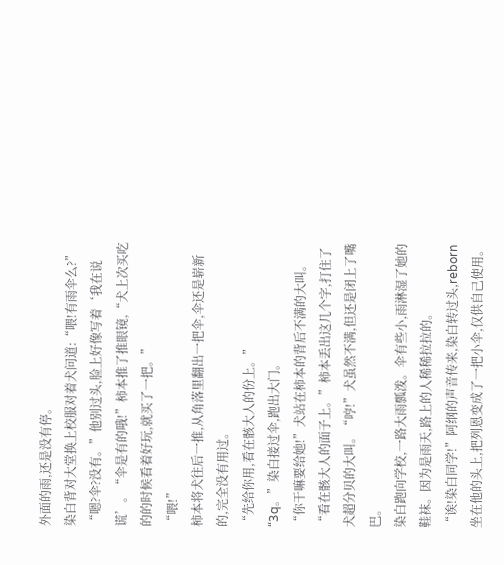外面的雨,还是没有停。
染白背对大堂换上校服对着犬问道:“喂!有雨伞么?”
“嗯?伞?没有。”他别过头,脸上好像写着‘我在说谎’。“伞是有的哦!”柿本推了推眼镜,“犬上次买吃的的时候看着好玩,就买了一把。”
“喂!”
柿本将犬往后一推,从角落里翻出一把伞,伞还是崭新的,完全没有用过。
“先给你用,看在骸大人的份上。”
“3q。”染白接过伞,跑出大门。
“你干嘛要给她!”犬站在柿本的背后不满的大叫。
“看在骸大人的面子上。”柿本丢出这几个字,打住了犬超分贝的大叫。“哼!”犬虽然不满,但还是闭上了嘴巴。
染白跑向学校,一路大雨瓢泼。伞有些小,雨淋湿了她的鞋袜。因为是雨天,路上的人稀稀拉拉的。
“诶!染白同学!”阿纲的声音传来,染白转过头,reborn坐在他的头上,把列恩变成了一把小伞,仅供自己使用。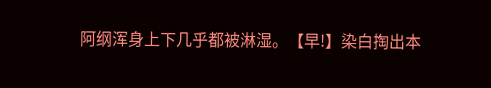阿纲浑身上下几乎都被淋湿。【早!】染白掏出本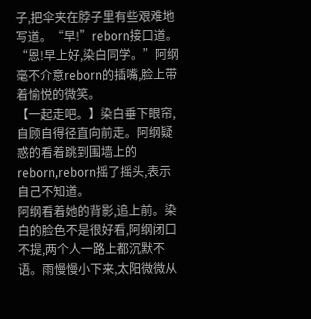子,把伞夹在脖子里有些艰难地写道。“早!”reborn接口道。“恩!早上好,染白同学。”阿纲毫不介意reborn的插嘴,脸上带着愉悦的微笑。
【一起走吧。】染白垂下眼帘,自顾自得径直向前走。阿纲疑惑的看着跳到围墙上的reborn,reborn摇了摇头,表示自己不知道。
阿纲看着她的背影,追上前。染白的脸色不是很好看,阿纲闭口不提,两个人一路上都沉默不语。雨慢慢小下来,太阳微微从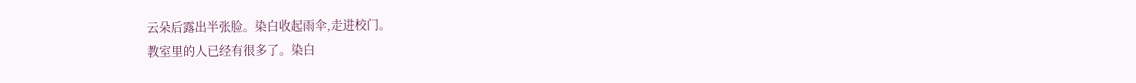云朵后露出半张脸。染白收起雨伞,走进校门。
教室里的人已经有很多了。染白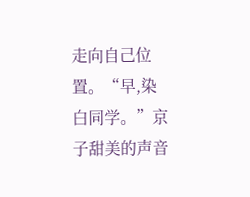走向自己位置。“早,染白同学。”京子甜美的声音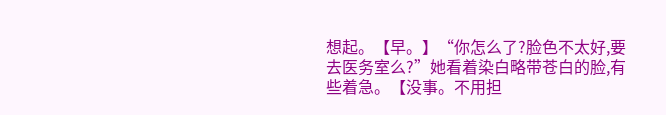想起。【早。】“你怎么了?脸色不太好,要去医务室么?”她看着染白略带苍白的脸,有些着急。【没事。不用担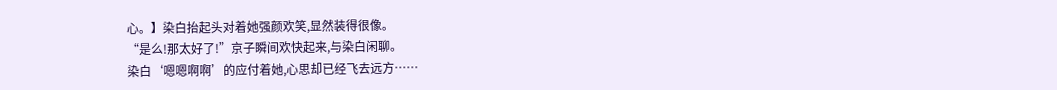心。】染白抬起头对着她强颜欢笑,显然装得很像。
“是么!那太好了!”京子瞬间欢快起来,与染白闲聊。
染白‘嗯嗯啊啊’的应付着她,心思却已经飞去远方……